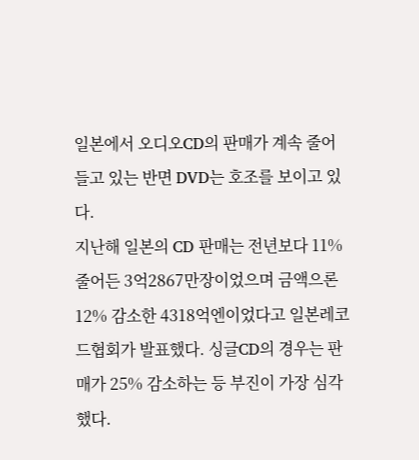일본에서 오디오CD의 판매가 계속 줄어들고 있는 반면 DVD는 호조를 보이고 있다.
지난해 일본의 CD 판매는 전년보다 11% 줄어든 3억2867만장이었으며 금액으론 12% 감소한 4318억엔이었다고 일본레코드협회가 발표했다. 싱글CD의 경우는 판매가 25% 감소하는 등 부진이 가장 심각했다.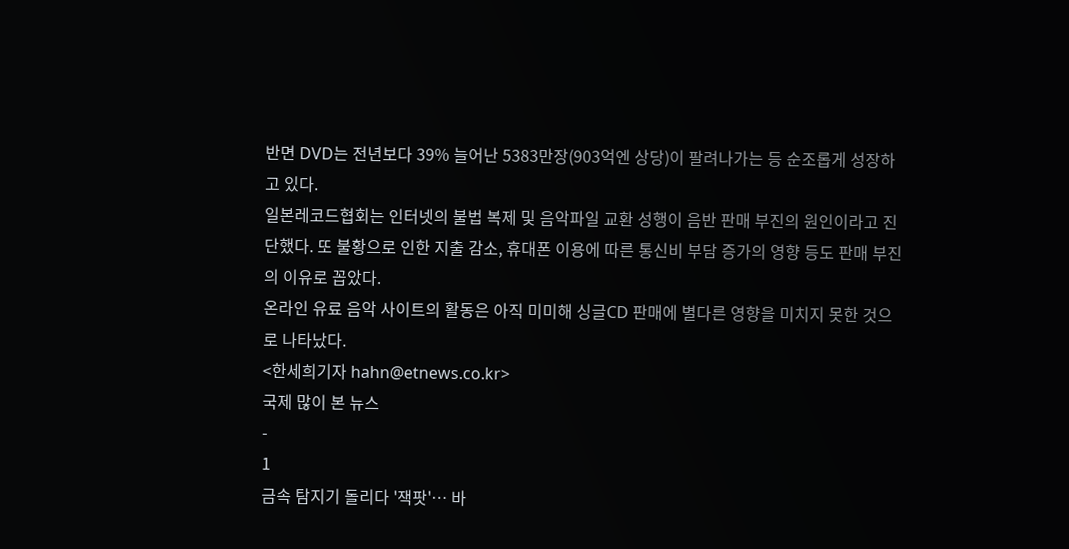반면 DVD는 전년보다 39% 늘어난 5383만장(903억엔 상당)이 팔려나가는 등 순조롭게 성장하고 있다.
일본레코드협회는 인터넷의 불법 복제 및 음악파일 교환 성행이 음반 판매 부진의 원인이라고 진단했다. 또 불황으로 인한 지출 감소, 휴대폰 이용에 따른 통신비 부담 증가의 영향 등도 판매 부진의 이유로 꼽았다.
온라인 유료 음악 사이트의 활동은 아직 미미해 싱글CD 판매에 별다른 영향을 미치지 못한 것으로 나타났다.
<한세희기자 hahn@etnews.co.kr>
국제 많이 본 뉴스
-
1
금속 탐지기 돌리다 '잭팟'… 바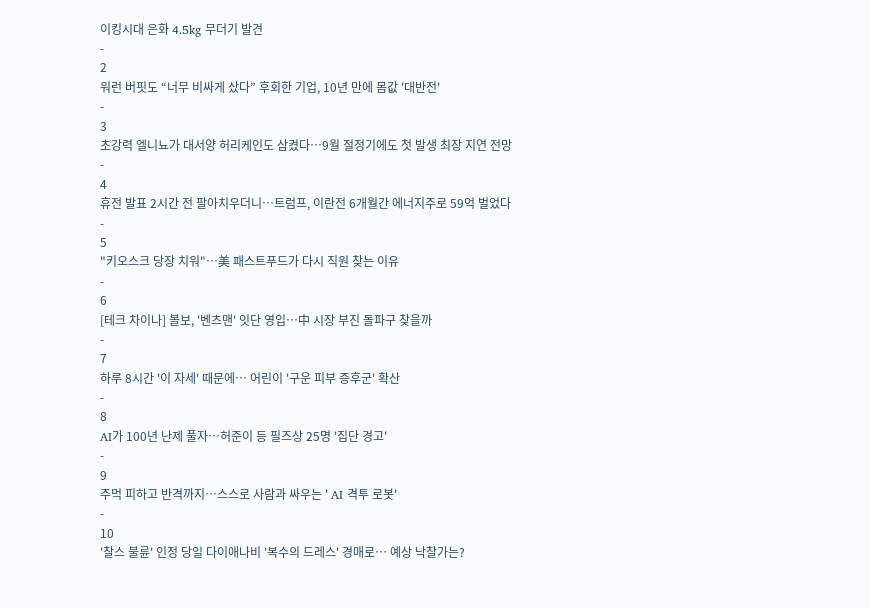이킹시대 은화 4.5kg 무더기 발견
-
2
워런 버핏도 “너무 비싸게 샀다” 후회한 기업, 10년 만에 몸값 '대반전'
-
3
초강력 엘니뇨가 대서양 허리케인도 삼켰다…9월 절정기에도 첫 발생 최장 지연 전망
-
4
휴전 발표 2시간 전 팔아치우더니…트럼프, 이란전 6개월간 에너지주로 59억 벌었다
-
5
"키오스크 당장 치워"…美 패스트푸드가 다시 직원 찾는 이유
-
6
[테크 차이나] 볼보, '벤츠맨' 잇단 영입…中 시장 부진 돌파구 찾을까
-
7
하루 8시간 '이 자세' 때문에… 어린이 '구운 피부 증후군' 확산
-
8
AI가 100년 난제 풀자…허준이 등 필즈상 25명 '집단 경고'
-
9
주먹 피하고 반격까지…스스로 사람과 싸우는 ' AI 격투 로봇'
-
10
'찰스 불륜' 인정 당일 다이애나비 '복수의 드레스' 경매로… 예상 낙찰가는?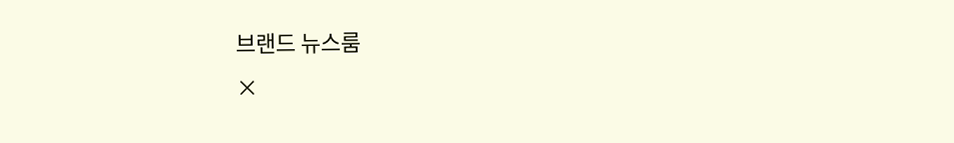브랜드 뉴스룸
×